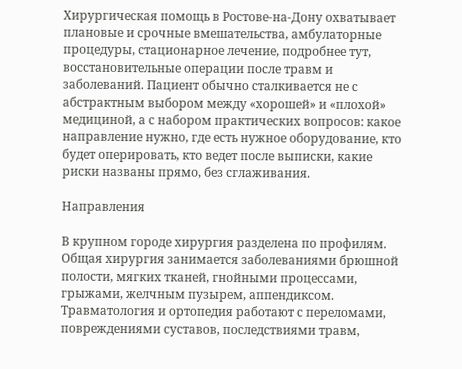Хирургическая помощь в Ростове-на-Дону охватывает плановые и срочные вмешательства, амбулаторные процедуры, стационарное лечение, подробнее тут, восстановительные операции после травм и заболеваний. Пациент обычно сталкивается не с абстрактным выбором между «хорошей» и «плохой» медициной, а с набором практических вопросов: какое направление нужно, где есть нужное оборудование, кто будет оперировать, кто ведет после выписки, какие риски названы прямо, без сглаживания.

Направления

В крупном городе хирургия разделена по профилям. Общая хирургия занимается заболеваниями брюшной полости, мягких тканей, гнойными процессами, грыжами, желчным пузырем, аппендиксом. Травматология и ортопедия работают с переломами, повреждениями суставов, последствиями травм,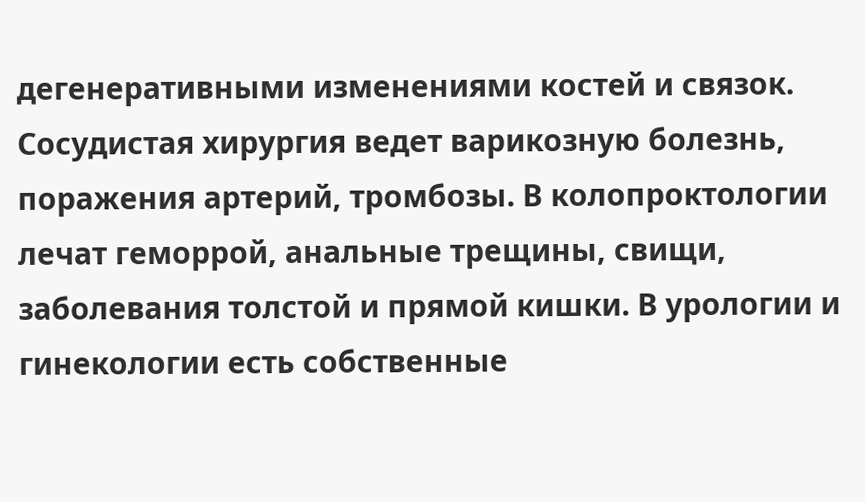дегенеративными изменениями костей и связок. Сосудистая хирургия ведет варикозную болезнь, поражения артерий, тромбозы. В колопроктологии лечат геморрой, анальные трещины, свищи, заболевания толстой и прямой кишки. В урологии и гинекологии есть собственные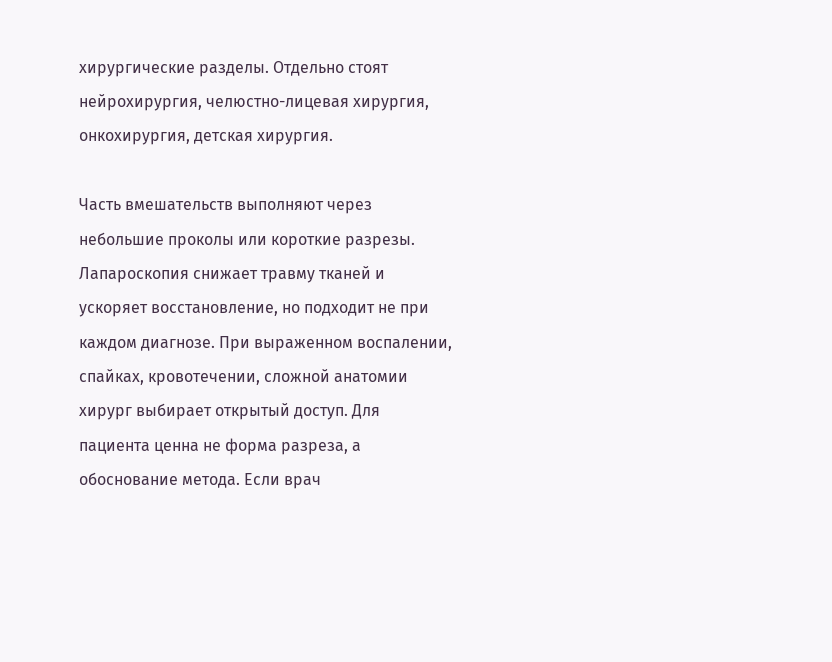хирургические разделы. Отдельно стоят нейрохирургия, челюстно-лицевая хирургия, онкохирургия, детская хирургия.

Часть вмешательств выполняют через небольшие проколы или короткие разрезы. Лапароскопия снижает травму тканей и ускоряет восстановление, но подходит не при каждом диагнозе. При выраженном воспалении, спайках, кровотечении, сложной анатомии хирург выбирает открытый доступ. Для пациента ценна не форма разреза, а обоснование метода. Если врач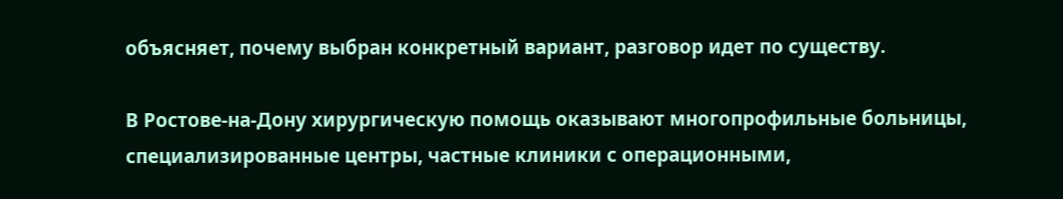объясняет, почему выбран конкретный вариант, разговор идет по существу.

В Ростове-на-Дону хирургическую помощь оказывают многопрофильные больницы, специализированные центры, частные клиники с операционными,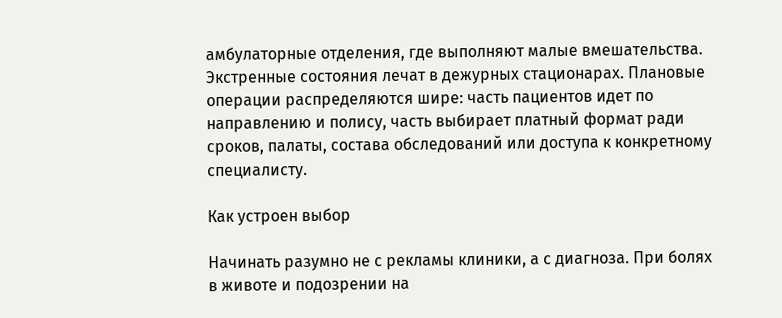амбулаторные отделения, где выполняют малые вмешательства. Экстренные состояния лечат в дежурных стационарах. Плановые операции распределяются шире: часть пациентов идет по направлению и полису, часть выбирает платный формат ради сроков, палаты, состава обследований или доступа к конкретному специалисту.

Как устроен выбор

Начинать разумно не с рекламы клиники, а с диагноза. При болях в животе и подозрении на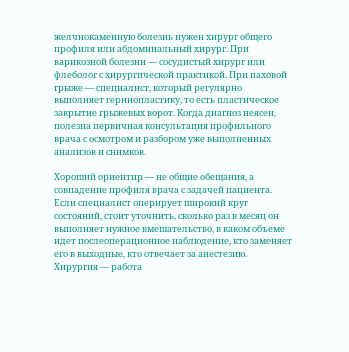желчнокаменную болезнь нужен хирург общего профиля или абдоминальный хирург. При варикозной болезни — сосудистый хирург или флеболог с хирургической практикой. При паховой грыже — специалист, который регулярно выполняет герниопластику, то есть пластическое закрытие грыжевых ворот. Когда диагноз неясен, полезна первичная консультация профильного врача с осмотром и разбором уже выполненных анализов и снимков.

Хороший ориентир — не общие обещания, а совпадение профиля врача с задачей пациента. Если специалист оперирует широкий круг состояний, стоит уточнить, сколько раз в месяц он выполняет нужное вмешательство, в каком объеме идет послеоперационное наблюдение, кто заменяет его в выходные, кто отвечает за анестезию. Хирургия — работа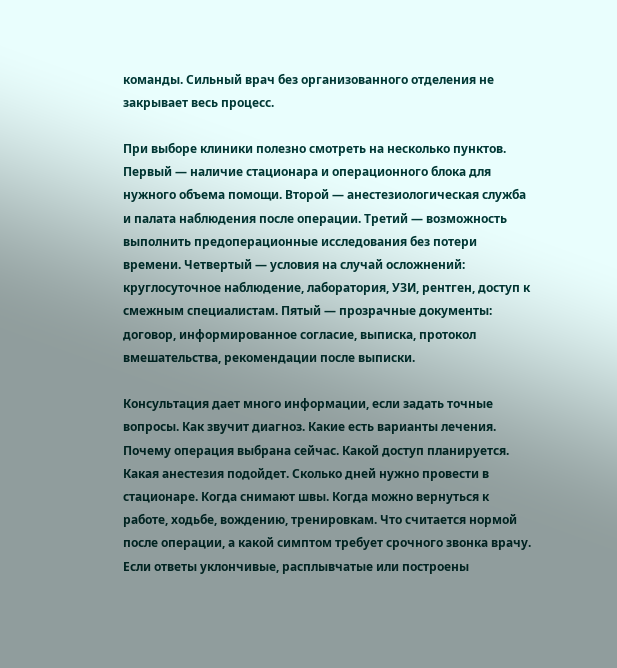команды. Сильный врач без организованного отделения не закрывает весь процесс.

При выборе клиники полезно смотреть на несколько пунктов. Первый — наличие стационара и операционного блока для нужного объема помощи. Второй — анестезиологическая служба и палата наблюдения после операции. Третий — возможность выполнить предоперационные исследования без потери времени. Четвертый — условия на случай осложнений: круглосуточное наблюдение, лаборатория, УЗИ, рентген, доступ к смежным специалистам. Пятый — прозрачные документы: договор, информированное согласие, выписка, протокол вмешательства, рекомендации после выписки.

Консультация дает много информации, если задать точные вопросы. Как звучит диагноз. Какие есть варианты лечения. Почему операция выбрана сейчас. Какой доступ планируется. Какая анестезия подойдет. Сколько дней нужно провести в стационаре. Когда снимают швы. Когда можно вернуться к работе, ходьбе, вождению, тренировкам. Что считается нормой после операции, а какой симптом требует срочного звонка врачу. Если ответы уклончивые, расплывчатые или построены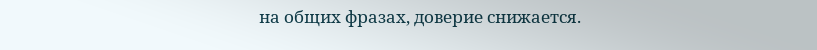на общих фразах, доверие снижается.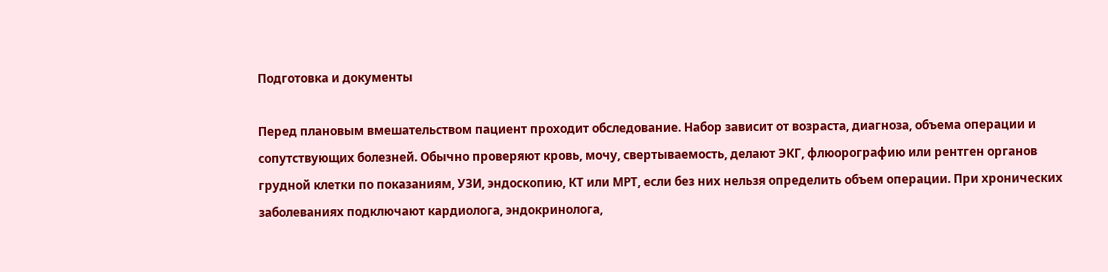Подготовка и документы

Перед плановым вмешательством пациент проходит обследование. Набор зависит от возраста, диагноза, объема операции и сопутствующих болезней. Обычно проверяют кровь, мочу, свертываемость, делают ЭКГ, флюорографию или рентген органов грудной клетки по показаниям, УЗИ, эндоскопию, КТ или МРТ, если без них нельзя определить объем операции. При хронических заболеваниях подключают кардиолога, эндокринолога,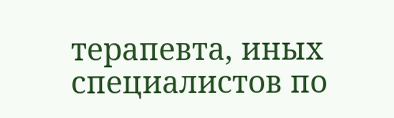терапевта, иных специалистов по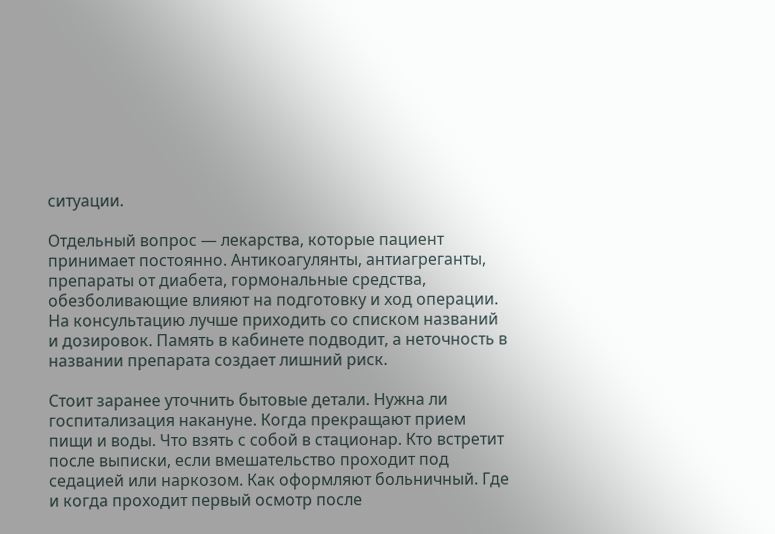ситуации.

Отдельный вопрос — лекарства, которые пациент принимает постоянно. Антикоагулянты, антиагреганты, препараты от диабета, гормональные средства, обезболивающие влияют на подготовку и ход операции. На консультацию лучше приходить со списком названий и дозировок. Память в кабинете подводит, а неточность в названии препарата создает лишний риск.

Стоит заранее уточнить бытовые детали. Нужна ли госпитализация накануне. Когда прекращают прием пищи и воды. Что взять с собой в стационар. Кто встретит после выписки, если вмешательство проходит под седацией или наркозом. Как оформляют больничный. Где и когда проходит первый осмотр после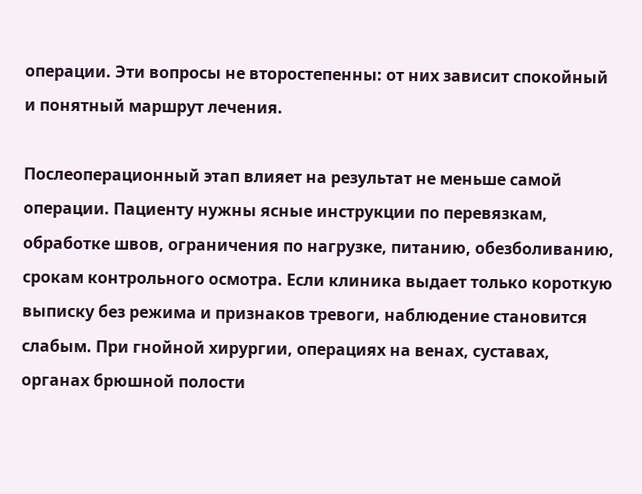операции. Эти вопросы не второстепенны: от них зависит спокойный и понятный маршрут лечения.

Послеоперационный этап влияет на результат не меньше самой операции. Пациенту нужны ясные инструкции по перевязкам, обработке швов, ограничения по нагрузке, питанию, обезболиванию, срокам контрольного осмотра. Если клиника выдает только короткую выписку без режима и признаков тревоги, наблюдение становится слабым. При гнойной хирургии, операциях на венах, суставах, органах брюшной полости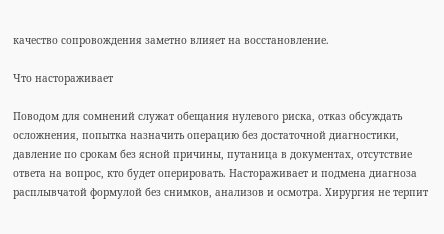качество сопровождения заметно влияет на восстановление.

Что настораживает

Поводом для сомнений служат обещания нулевого риска, отказ обсуждать осложнения, попытка назначить операцию без достаточной диагностики, давление по срокам без ясной причины, путаница в документах, отсутствие ответа на вопрос, кто будет оперировать. Настораживает и подмена диагноза расплывчатой формулой без снимков, анализов и осмотра. Хирургия не терпит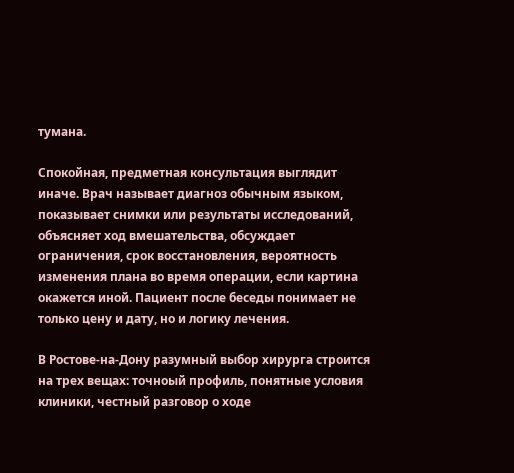тумана.

Спокойная, предметная консультация выглядит иначе. Врач называет диагноз обычным языком, показывает снимки или результаты исследований, объясняет ход вмешательства, обсуждает ограничения, срок восстановления, вероятность изменения плана во время операции, если картина окажется иной. Пациент после беседы понимает не только цену и дату, но и логику лечения.

В Ростове-на-Дону разумный выбор хирурга строится на трех вещах: точноый профиль, понятные условия клиники, честный разговор о ходе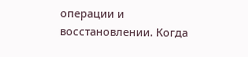операции и восстановлении. Когда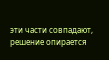эти части совпадают, решение опирается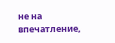не на впечатление,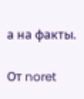а на факты.

От noret